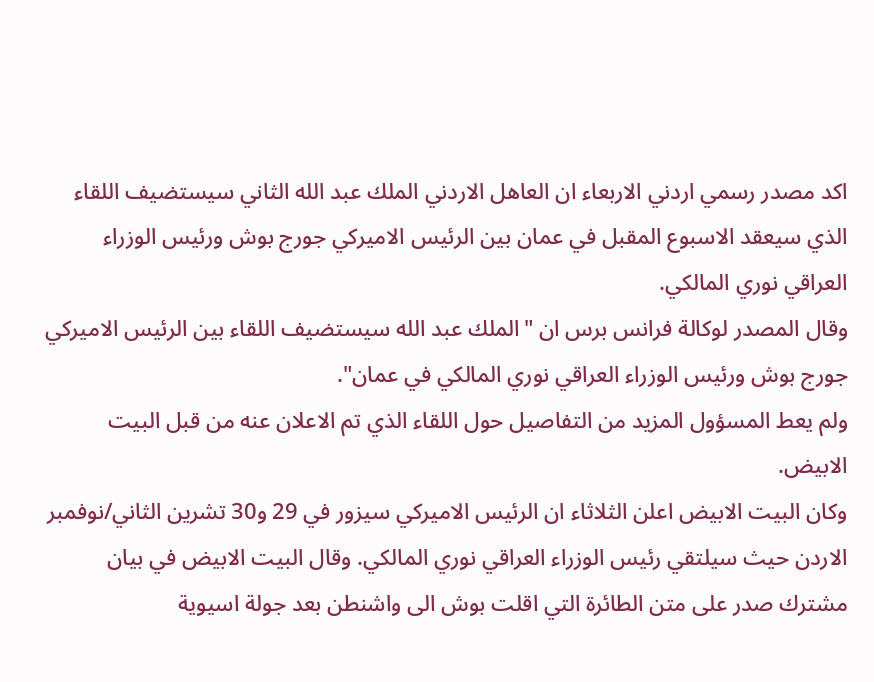اكد مصدر رسمي اردني الاربعاء ان العاهل الاردني الملك عبد الله الثاني سيستضيف اللقاء الذي سيعقد الاسبوع المقبل في عمان بين الرئيس الاميركي جورج بوش ورئيس الوزراء العراقي نوري المالكي.
وقال المصدر لوكالة فرانس برس ان "الملك عبد الله سيستضيف اللقاء بين الرئيس الاميركي جورج بوش ورئيس الوزراء العراقي نوري المالكي في عمان".
ولم يعط المسؤول المزيد من التفاصيل حول اللقاء الذي تم الاعلان عنه من قبل البيت الابيض.
وكان البيت الابيض اعلن الثلاثاء ان الرئيس الاميركي سيزور في 29 و30 تشرين الثاني/نوفمبر الاردن حيث سيلتقي رئيس الوزراء العراقي نوري المالكي. وقال البيت الابيض في بيان مشترك صدر على متن الطائرة التي اقلت بوش الى واشنطن بعد جولة اسيوية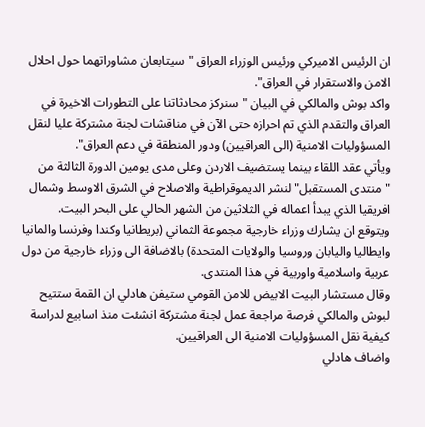ان الرئيس الاميركي ورئيس الوزراء العراق "سيتابعان مشاوراتهما حول احلال الامن والاستقرار في العراق".
واكد بوش والمالكي في البيان "سنركز محادثاتنا على التطورات الاخيرة في العراق والتقدم الذي تم احرازه حتى الآن في مناقشات لجنة مشتركة عليا لنقل المسؤوليات الامنية (الى العراقيين) ودور المنطقة في دعم العراق".
ويأتي عقد اللقاء بينما يستضيف الاردن وعلى مدى يومين الدورة الثالثة من "منتدى المستقبل" لنشر الديموقراطية والاصلاح في الشرق الاوسط وشمال افريقيا الذي يبدأ اعماله في الثلاثين من الشهر الحالي على البحر البيت.
ويتوقع ان يشارك وزراء خارجية مجموعة الثماني (بريطانيا وكندا وفرنسا والمانيا وايطاليا واليابان وروسيا والولايات المتحدة) بالاضافة الى وزراء خارجية من دول عربية واسلامية واوربية في هذا المنتدى.
وقال مستشار البيت الابيض للامن القومي ستيفن هادلي ان القمة ستتيح لبوش والمالكي فرصة مراجعة عمل لجنة مشتركة انشئت منذ اسابيع لدراسة كيفية نقل المسؤوليات الامنية الى العراقيين.
واضاف هادلي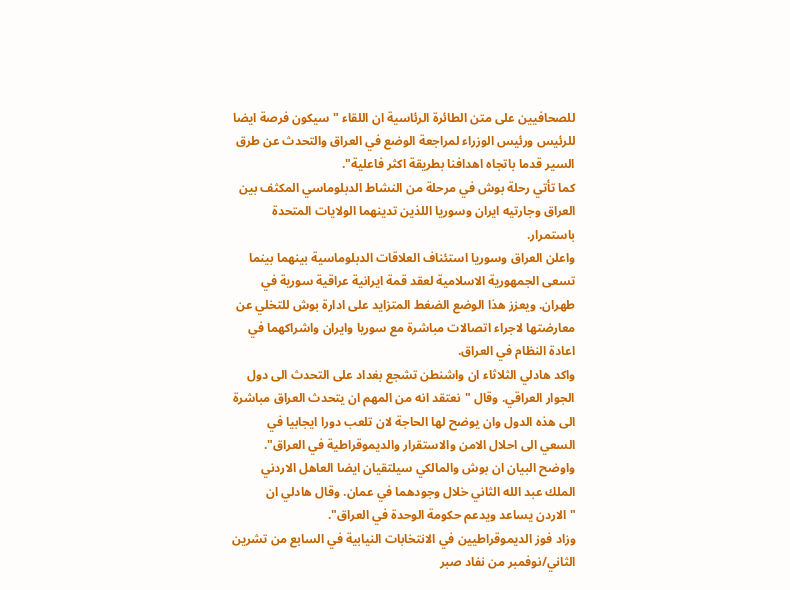للصحافيين على متن الطائرة الرئاسية ان اللقاء "سيكون فرصة ايضا للرئيس ورئيس الوزراء لمراجعة الوضع في العراق والتحدث عن طرق السير قدما باتجاه اهدافنا بطريقة اكثر فاعلية".
كما تأتي رحلة بوش في مرحلة من النشاط الدبلوماسي المكثف بين العراق وجارتيه ايران وسوريا اللذين تدينهما الولايات المتحدة باستمرار.
واعلن العراق وسوريا استئناف العلاقات الدبلوماسية بينهما بينما تسعى الجمهورية الاسلامية لعقد قمة ايرانية عراقية سورية في طهران. ويعزز هذا الوضع الضغط المتزايد على ادارة بوش للتخلي عن معارضتها لاجراء اتصالات مباشرة مع سوريا وايران واشراكهما في اعادة النظام في العراق.
واكد هادلي الثلاثاء ان واشنطن تشجع بغداد على التحدث الى دول الجوار العراقي. وقال "نعتقد انه من المهم ان يتحدث العراق مباشرة الى هذه الدول وان يوضح لها الحاجة لان تلعب دورا ايجابيا في السعي الى احلال الامن والاستقرار والديموقراطية في العراق".
واوضح البيان ان بوش والمالكي سيلتقيان ايضا العاهل الاردني الملك عبد الله الثاني خلال وجودهما في عمان. وقال هادلي ان "الاردن يساعد ويدعم حكومة الوحدة في العراق".
وزاد فوز الديموقراطيين في الانتخابات النيابية في السابع من تشرين الثاني/نوفمبر من نفاد صبر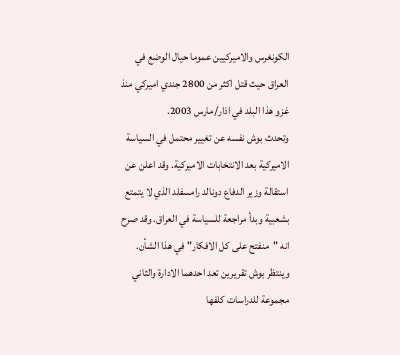الكونغرس والاميركيين عموما حيال الوضع في العراق حيث قتل اكثر من 2800 جندي اميركي منذ غزو هذا البلد في اذار/مارس 2003.
وتحدث بوش نفسه عن تغيير محتمل في السياسة الاميركية بعد الانتخابات الاميركية. وقد اعلن عن استقالة وزير الدفاع دونالد رامسفلد الذي لا يتمتع بشعبية وبدأ مراجعة للسياسة في العراق. وقد صرح انه "منفتح على كل الافكار" في هذا الشأن.
وينتظر بوش تقريرين تعد احدهما الادارة والثاني مجموعة للدراسات كلفها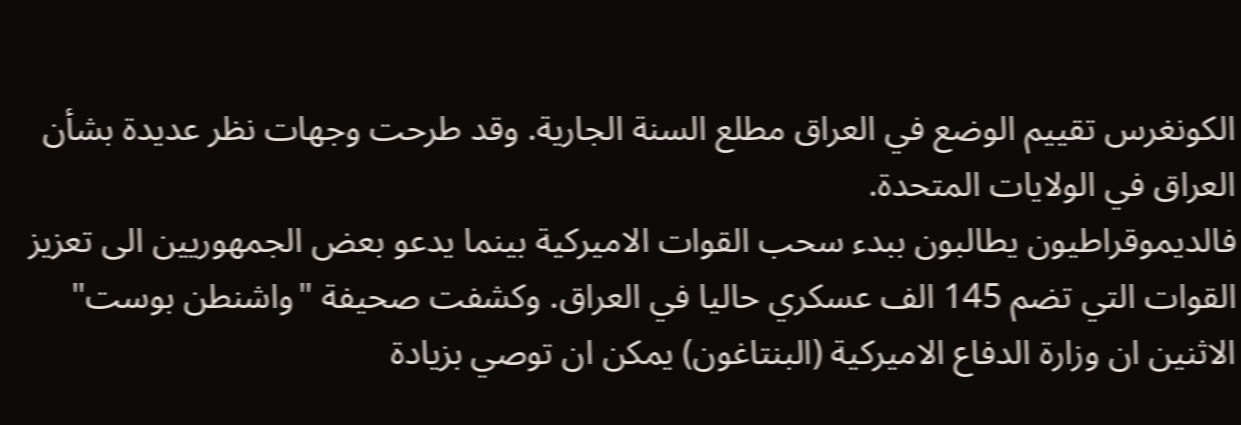الكونغرس تقييم الوضع في العراق مطلع السنة الجارية. وقد طرحت وجهات نظر عديدة بشأن العراق في الولايات المتحدة.
فالديموقراطيون يطالبون ببدء سحب القوات الاميركية بينما يدعو بعض الجمهوريين الى تعزيز القوات التي تضم 145 الف عسكري حاليا في العراق. وكشفت صحيفة "واشنطن بوست" الاثنين ان وزارة الدفاع الاميركية (البنتاغون) يمكن ان توصي بزيادة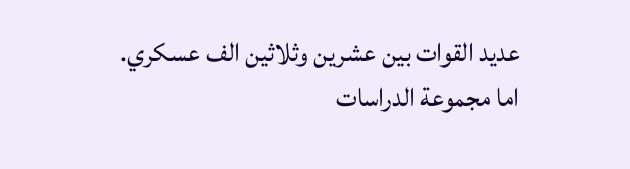عديد القوات بين عشرين وثلاثين الف عسكري.
اما مجموعة الدراسات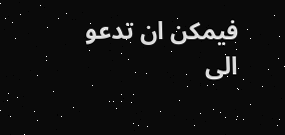فيمكن ان تدعو الى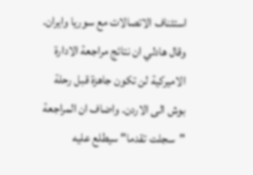استئناف الاتصالات مع سوريا وايران. وقال هادلي ان نتائج مراجعة الادارة الاميركية لن تكون جاهزة قبل رحلة بوش الى الاردن. واضاف ان المراجعة "سجلت تقدما" سيطلع عليه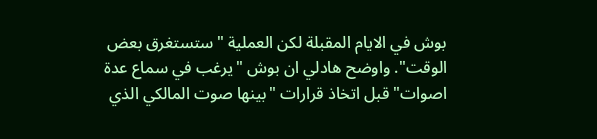بوش في الايام المقبلة لكن العملية "ستستغرق بعض الوقت". واوضح هادلي ان بوش "يرغب في سماع عدة اصوات" قبل اتخاذ قرارات "بينها صوت المالكي الذي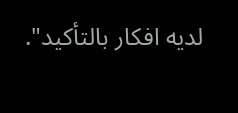لديه افكار بالتأكيد".